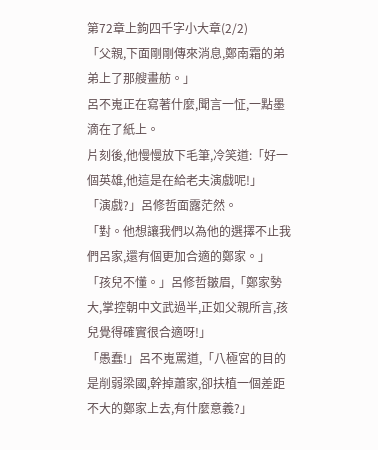第72章上鉤四千字小大章(2/2)
「父親,下面剛剛傳來消息,鄭南霜的弟弟上了那艘畫舫。」
呂不嵬正在寫著什麼,聞言一怔,一點墨滴在了紙上。
片刻後,他慢慢放下毛筆,冷笑道:「好一個英雄,他這是在給老夫演戲呢!」
「演戲?」呂修哲面露茫然。
「對。他想讓我們以為他的選擇不止我們呂家,還有個更加合適的鄭家。」
「孩兒不懂。」呂修哲皺眉,「鄭家勢大,掌控朝中文武過半,正如父親所言,孩兒覺得確實很合適呀!」
「愚蠢!」呂不嵬罵道,「八極宮的目的是削弱梁國,幹掉蕭家,卻扶植一個差距不大的鄭家上去,有什麼意義?」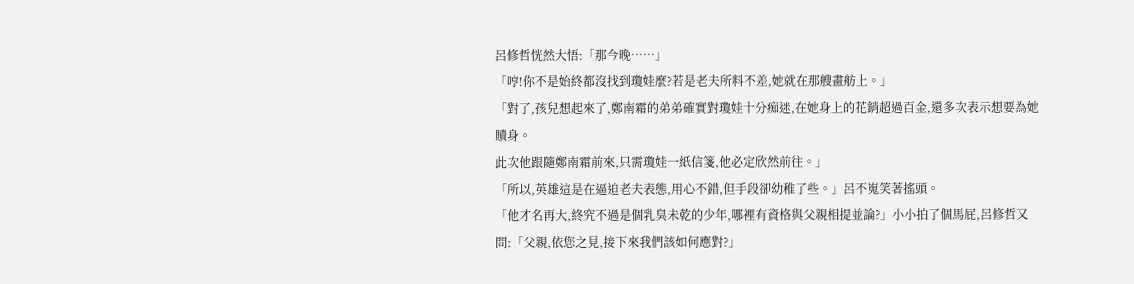呂修哲恍然大悟:「那今晚……」
「哼!你不是始終都沒找到瓊娃麼?若是老夫所料不差,她就在那艘畫舫上。」
「對了,孩兒想起來了,鄭南霜的弟弟確實對瓊娃十分痴迷,在她身上的花銷超過百金,還多次表示想要為她贖身。
此次他跟隨鄭南霜前來,只需瓊娃一紙信箋,他必定欣然前往。」
「所以,英雄這是在逼迫老夫表態,用心不錯,但手段卻幼稚了些。」呂不嵬笑著搖頭。
「他才名再大,終究不過是個乳臭未乾的少年,哪裡有資格與父親相提並論?」小小拍了個馬屁,呂修哲又問:「父親,依您之見,接下來我們該如何應對?」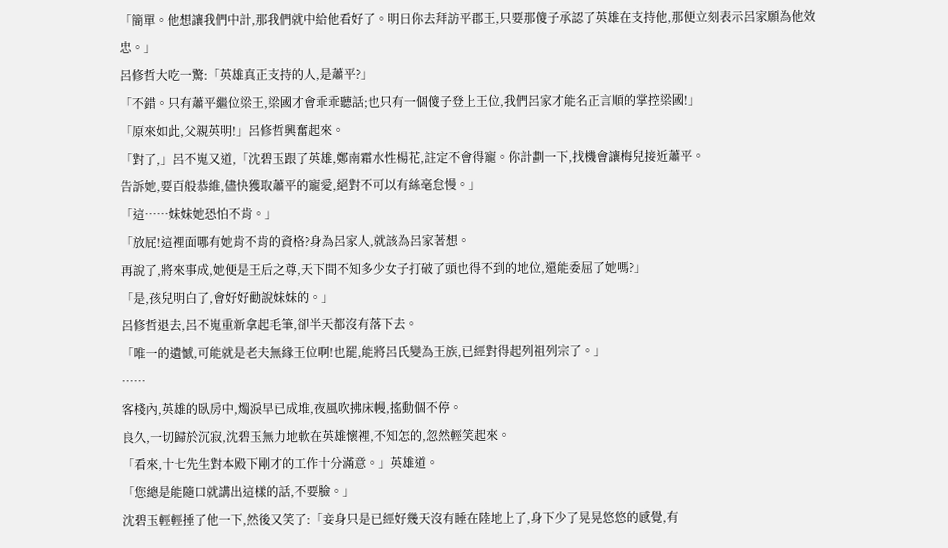「簡單。他想讓我們中計,那我們就中給他看好了。明日你去拜訪平郡王,只要那傻子承認了英雄在支持他,那便立刻表示呂家願為他效忠。」
呂修哲大吃一驚:「英雄真正支持的人,是蕭平?」
「不錯。只有蕭平繼位梁王,梁國才會乖乖聽話;也只有一個傻子登上王位,我們呂家才能名正言順的掌控梁國!」
「原來如此,父親英明!」呂修哲興奮起來。
「對了,」呂不嵬又道,「沈碧玉跟了英雄,鄭南霜水性楊花,註定不會得寵。你計劃一下,找機會讓梅兒接近蕭平。
告訴她,要百般恭維,儘快獲取蕭平的寵愛,絕對不可以有絲毫怠慢。」
「這……妹妹她恐怕不肯。」
「放屁!這裡面哪有她肯不肯的資格?身為呂家人,就該為呂家著想。
再說了,將來事成,她便是王后之尊,天下間不知多少女子打破了頭也得不到的地位,還能委屈了她嗎?」
「是,孩兒明白了,會好好勸說妹妹的。」
呂修哲退去,呂不嵬重新拿起毛筆,卻半天都沒有落下去。
「唯一的遺憾,可能就是老夫無緣王位啊!也罷,能將呂氏變為王族,已經對得起列祖列宗了。」
……
客棧內,英雄的臥房中,燭淚早已成堆,夜風吹拂床幔,搖動個不停。
良久,一切歸於沉寂,沈碧玉無力地軟在英雄懷裡,不知怎的,忽然輕笑起來。
「看來,十七先生對本殿下剛才的工作十分滿意。」英雄道。
「您總是能隨口就講出這樣的話,不要臉。」
沈碧玉輕輕捶了他一下,然後又笑了:「妾身只是已經好幾天沒有睡在陸地上了,身下少了晃晃悠悠的感覺,有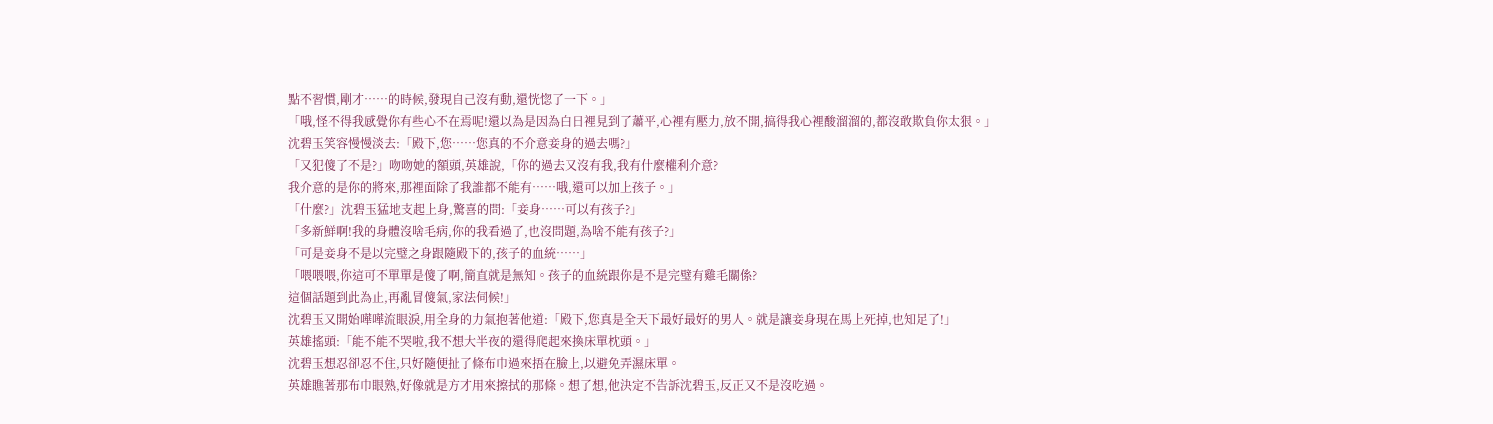點不習慣,剛才……的時候,發現自己沒有動,還恍惚了一下。」
「哦,怪不得我感覺你有些心不在焉呢!還以為是因為白日裡見到了蕭平,心裡有壓力,放不開,搞得我心裡酸溜溜的,都沒敢欺負你太狠。」
沈碧玉笑容慢慢淡去:「殿下,您……您真的不介意妾身的過去嗎?」
「又犯傻了不是?」吻吻她的額頭,英雄說,「你的過去又沒有我,我有什麼權利介意?
我介意的是你的將來,那裡面除了我誰都不能有……哦,還可以加上孩子。」
「什麼?」沈碧玉猛地支起上身,驚喜的問:「妾身……可以有孩子?」
「多新鮮啊!我的身體沒啥毛病,你的我看過了,也沒問題,為啥不能有孩子?」
「可是妾身不是以完璧之身跟隨殿下的,孩子的血統……」
「喂喂喂,你這可不單單是傻了啊,簡直就是無知。孩子的血統跟你是不是完璧有雞毛關係?
這個話題到此為止,再亂冒傻氣,家法伺候!」
沈碧玉又開始嘩嘩流眼淚,用全身的力氣抱著他道:「殿下,您真是全天下最好最好的男人。就是讓妾身現在馬上死掉,也知足了!」
英雄搖頭:「能不能不哭啦,我不想大半夜的還得爬起來換床單枕頭。」
沈碧玉想忍卻忍不住,只好隨便扯了條布巾過來捂在臉上,以避免弄濕床單。
英雄瞧著那布巾眼熟,好像就是方才用來擦拭的那條。想了想,他決定不告訴沈碧玉,反正又不是沒吃過。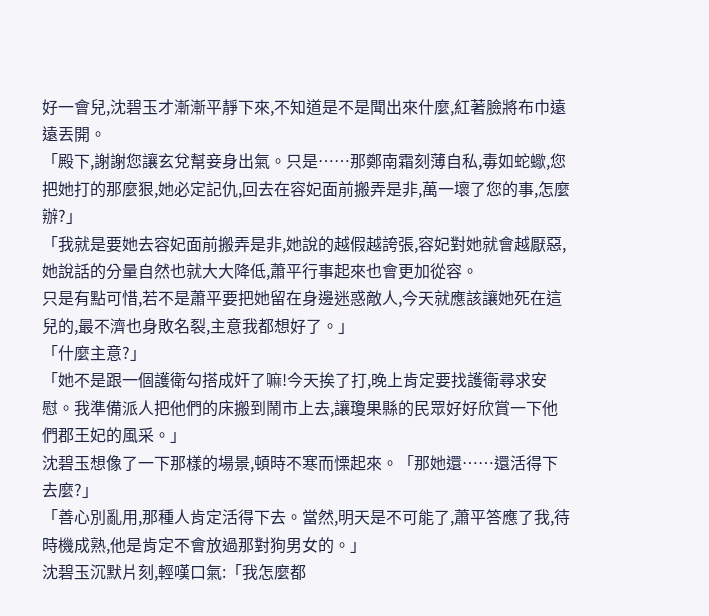好一會兒,沈碧玉才漸漸平靜下來,不知道是不是聞出來什麼,紅著臉將布巾遠遠丟開。
「殿下,謝謝您讓玄兌幫妾身出氣。只是……那鄭南霜刻薄自私,毒如蛇蠍,您把她打的那麼狠,她必定記仇,回去在容妃面前搬弄是非,萬一壞了您的事,怎麼辦?」
「我就是要她去容妃面前搬弄是非,她說的越假越誇張,容妃對她就會越厭惡,她說話的分量自然也就大大降低,蕭平行事起來也會更加從容。
只是有點可惜,若不是蕭平要把她留在身邊迷惑敵人,今天就應該讓她死在這兒的,最不濟也身敗名裂,主意我都想好了。」
「什麼主意?」
「她不是跟一個護衛勾搭成奸了嘛!今天挨了打,晚上肯定要找護衛尋求安慰。我準備派人把他們的床搬到鬧市上去,讓瓊果縣的民眾好好欣賞一下他們郡王妃的風采。」
沈碧玉想像了一下那樣的場景,頓時不寒而慄起來。「那她還……還活得下去麼?」
「善心別亂用,那種人肯定活得下去。當然,明天是不可能了,蕭平答應了我,待時機成熟,他是肯定不會放過那對狗男女的。」
沈碧玉沉默片刻,輕嘆口氣:「我怎麼都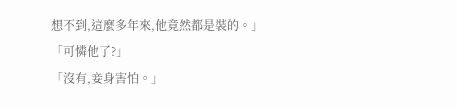想不到,這麼多年來,他竟然都是裝的。」
「可憐他了?」
「沒有,妾身害怕。」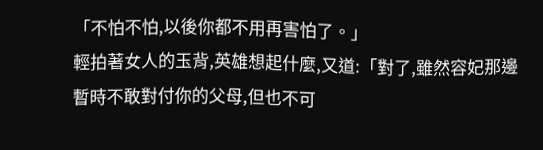「不怕不怕,以後你都不用再害怕了。」
輕拍著女人的玉背,英雄想起什麼,又道:「對了,雖然容妃那邊暫時不敢對付你的父母,但也不可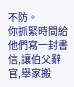不防。
你抓緊時間給他們寫一封書信,讓伯父辭官,舉家搬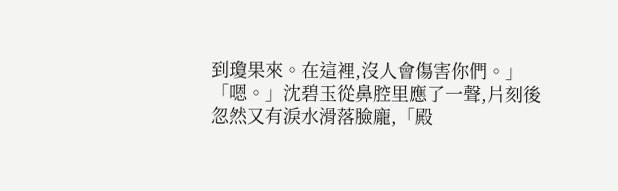到瓊果來。在這裡,沒人會傷害你們。」
「嗯。」沈碧玉從鼻腔里應了一聲,片刻後忽然又有淚水滑落臉龐,「殿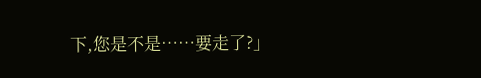下,您是不是……要走了?」